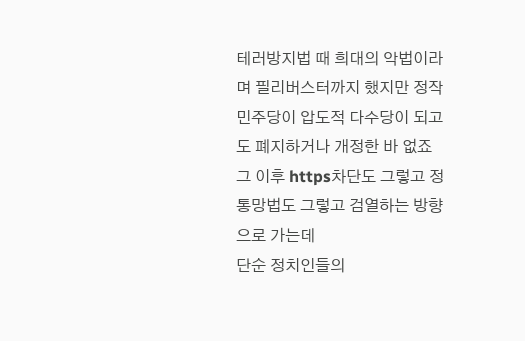테러방지법 때 희대의 악법이라며 필리버스터까지 했지만 정작 민주당이 압도적 다수당이 되고도 폐지하거나 개정한 바 없죠
그 이후 https차단도 그렇고 정통망법도 그렇고 검열하는 방향으로 가는데
단순 정치인들의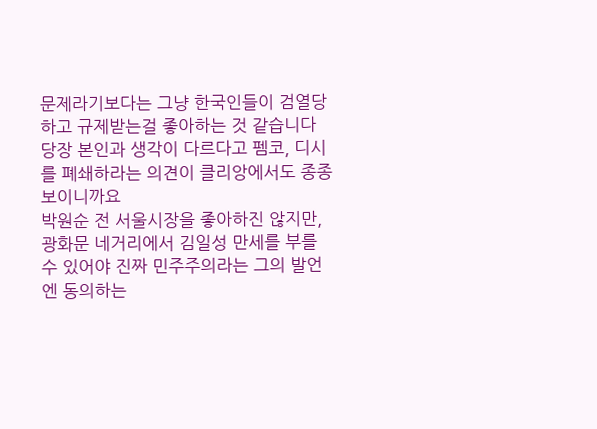문제라기보다는 그냥 한국인들이 검열당하고 규제받는걸 좋아하는 것 같습니다
당장 본인과 생각이 다르다고 펨코, 디시를 폐쇄하라는 의견이 클리앙에서도 종종 보이니까요
박원순 전 서울시장을 좋아하진 않지만, 광화문 네거리에서 김일성 만세를 부를 수 있어야 진짜 민주주의라는 그의 발언엔 동의하는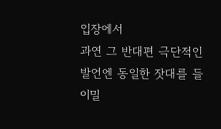입장에서
과연 그 반대편 극단적인 발언엔 동일한 잣대를 들이밀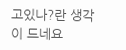고있나?란 생각이 드네요